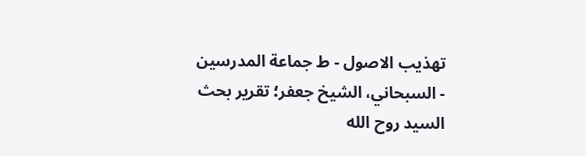تهذيب الاصول - ط جماعة المدرسين - السبحاني، الشيخ جعفر؛ تقرير بحث السيد روح الله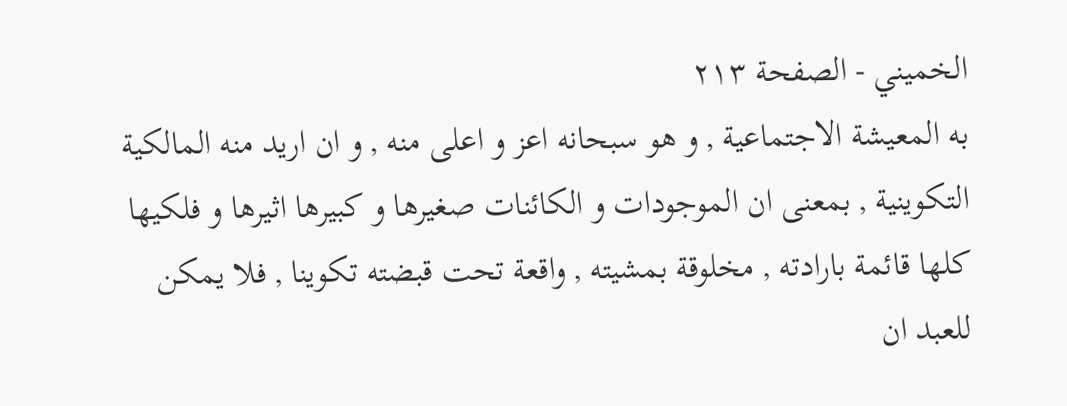الخميني - الصفحة ٢١٣
به المعيشة الاجتماعية , و هو سبحانه اعز و اعلى منه , و ان اريد منه المالكية التكوينية , بمعنى ان الموجودات و الكائنات صغيرها و كبيرها اثيرها و فلكيها كلها قائمة بارادته , مخلوقة بمشيته , واقعة تحت قبضته تكوينا , فلا يمكن للعبد ان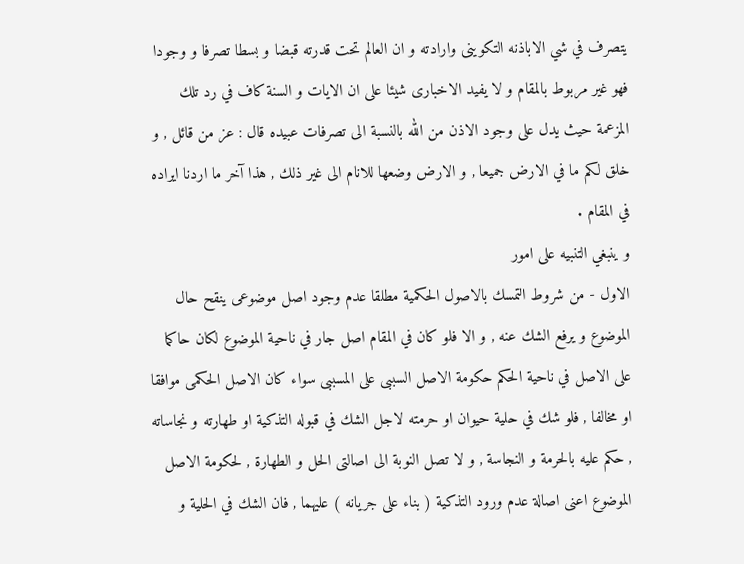يتصرف في شي الاباذنه التكوينى وارادته و ان العالم تحت قدرته قبضا و بسطا تصرفا و وجودا فهو غير مربوط بالمقام و لا يفيد الاخبارى شيئا على ان الايات و السنة كاف في رد تلك المزعمة حيث يدل على وجود الاذن من الله بالنسبة الى تصرفات عبيده قال : عز من قائل , و خلق لكم ما في الارض جميعا , و الارض وضعها للانام الى غير ذلك , هذا آخر ما اردنا ايراده في المقام .
و ينبغي التنبيه على امور
الاول - من شروط التمسك بالاصول الحكمية مطلقا عدم وجود اصل موضوعى ينقح حال الموضوع و يرفع الشك عنه , و الا فلو كان في المقام اصل جار في ناحية الموضوع لكان حاكما على الاصل في ناحية الحكم حكومة الاصل السببى على المسببى سواء كان الاصل الحكمى موافقا او مخالفا , فلو شك في حلية حيوان او حرمته لاجل الشك في قبوله التذكية او طهارته و نجاساته , حكم عليه بالحرمة و النجاسة , و لا تصل النوبة الى اصالتى الحل و الطهارة , لحكومة الاصل الموضوع اعنى اصالة عدم ورود التذكية ( بناء على جريانه ) عليهما , فان الشك في الحلية و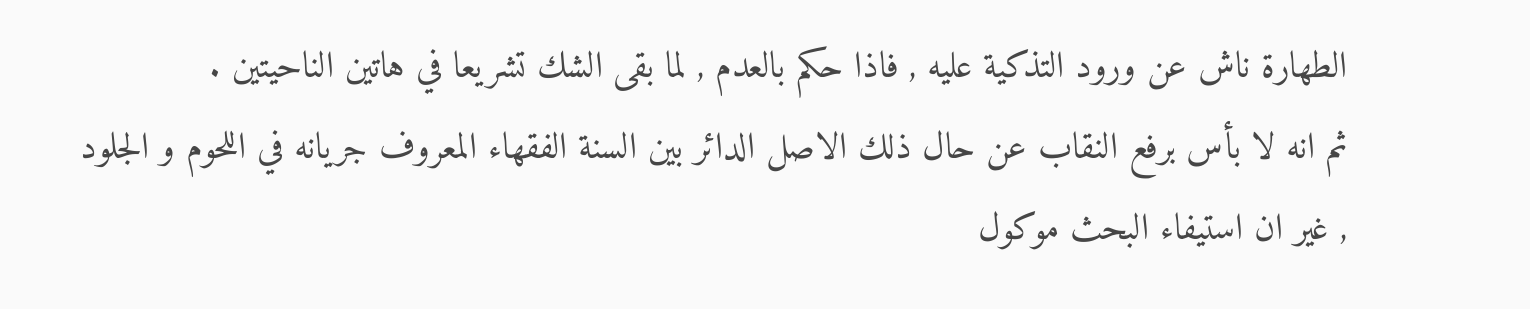الطهارة ناش عن ورود التذكية عليه , فاذا حكم بالعدم , لما بقى الشك تشريعا في هاتين الناحيتين .
ثم انه لا بأس برفع النقاب عن حال ذلك الاصل الدائر بين السنة الفقهاء المعروف جريانه في اللحوم و الجلود , غير ان استيفاء البحث موكول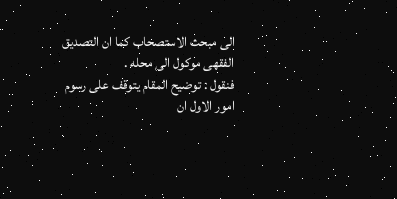الى مبحث الاستصحاب كما ان التصديق الفقهى موكول الى محله .
فنقول : توضيح المقام يتوقف على رسوم امور الاول ان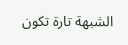الشبهة تارة تكون